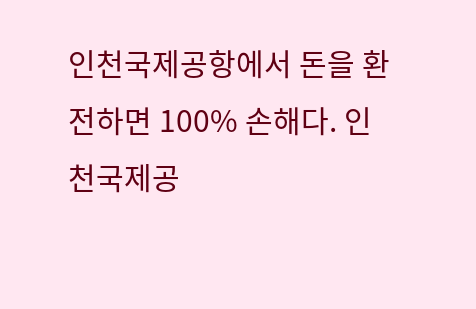인천국제공항에서 돈을 환전하면 100% 손해다. 인천국제공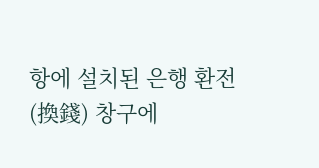항에 설치된 은행 환전(換錢) 창구에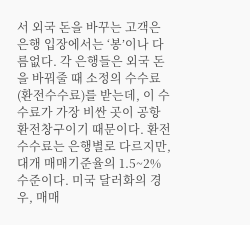서 외국 돈을 바꾸는 고객은 은행 입장에서는 ‘봉’이나 다름없다. 각 은행들은 외국 돈을 바꿔줄 때 소정의 수수료(환전수수료)를 받는데, 이 수수료가 가장 비싼 곳이 공항 환전창구이기 때문이다. 환전수수료는 은행별로 다르지만, 대개 매매기준율의 1.5~2% 수준이다. 미국 달러화의 경우, 매매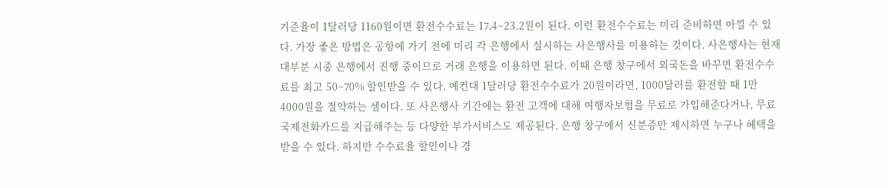기준율이 1달러당 1160원이면 환전수수료는 17.4~23.2원이 된다. 이런 환전수수료는 미리 준비하면 아낄 수 있다. 가장 좋은 방법은 공항에 가기 전에 미리 각 은행에서 실시하는 사은행사를 이용하는 것이다. 사은행사는 현재 대부분 시중 은행에서 진행 중이므로 거래 은행을 이용하면 된다. 이때 은행 창구에서 외국돈을 바꾸면 환전수수료를 최고 50~70% 할인받을 수 있다. 예컨대 1달러당 환전수수료가 20원이라면, 1000달러를 환전할 때 1만4000원을 절약하는 셈이다. 또 사은행사 기간에는 환전 고객에 대해 여행자보험을 무료로 가입해준다거나, 무료 국제전화카드를 지급해주는 등 다양한 부가서비스도 제공된다. 은행 창구에서 신분증만 제시하면 누구나 혜택을 받을 수 있다. 하지만 수수료율 할인이나 경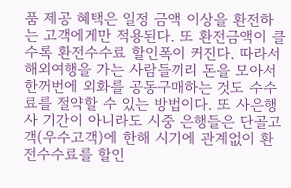품 제공 혜택은 일정 금액 이상을 환전하는 고객에게만 적용된다. 또 환전금액이 클수록 환전수수료 할인폭이 커진다. 따라서 해외여행을 가는 사람들끼리 돈을 모아서 한꺼번에 외화를 공동구매하는 것도 수수료를 절약할 수 있는 방법이다. 또 사은행사 기간이 아니라도 시중 은행들은 단골고객(우수고객)에 한해 시기에 관계없이 환전수수료를 할인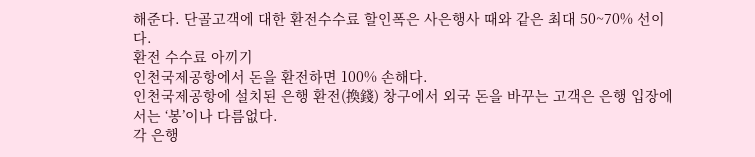해준다. 단골고객에 대한 환전수수료 할인폭은 사은행사 때와 같은 최대 50~70% 선이다.
환전 수수료 아끼기
인천국제공항에서 돈을 환전하면 100% 손해다.
인천국제공항에 설치된 은행 환전(換錢) 창구에서 외국 돈을 바꾸는 고객은 은행 입장에서는 ‘봉’이나 다름없다.
각 은행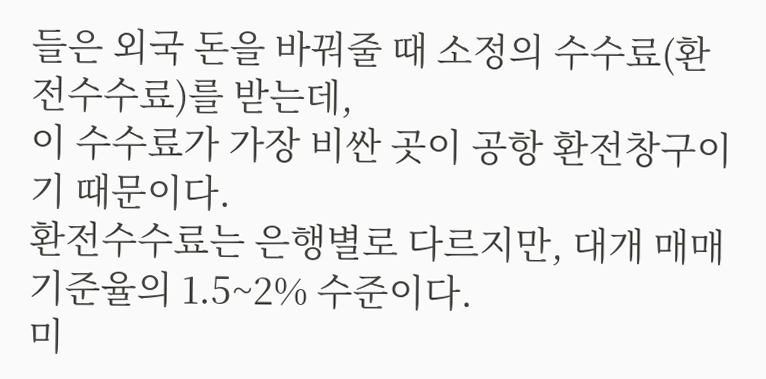들은 외국 돈을 바꿔줄 때 소정의 수수료(환전수수료)를 받는데,
이 수수료가 가장 비싼 곳이 공항 환전창구이기 때문이다.
환전수수료는 은행별로 다르지만, 대개 매매기준율의 1.5~2% 수준이다.
미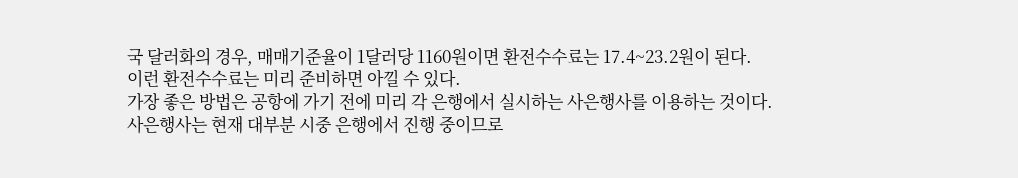국 달러화의 경우, 매매기준율이 1달러당 1160원이면 환전수수료는 17.4~23.2원이 된다.
이런 환전수수료는 미리 준비하면 아낄 수 있다.
가장 좋은 방법은 공항에 가기 전에 미리 각 은행에서 실시하는 사은행사를 이용하는 것이다.
사은행사는 현재 대부분 시중 은행에서 진행 중이므로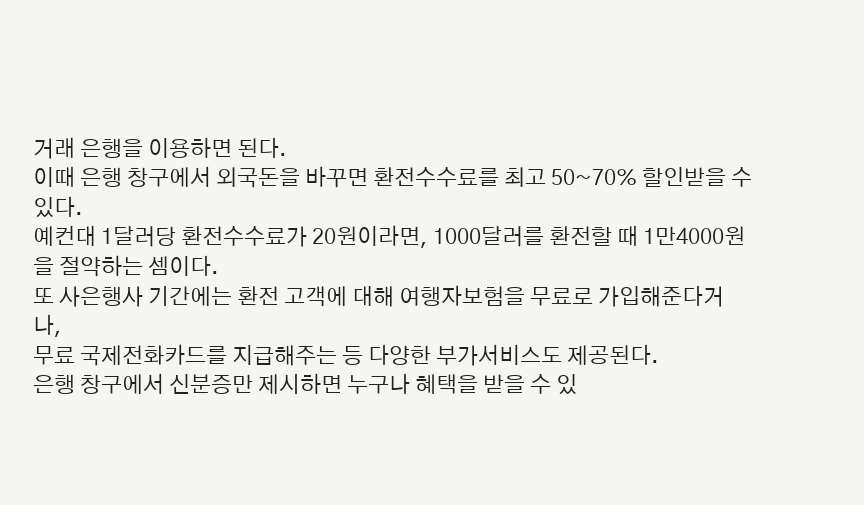거래 은행을 이용하면 된다.
이때 은행 창구에서 외국돈을 바꾸면 환전수수료를 최고 50~70% 할인받을 수 있다.
예컨대 1달러당 환전수수료가 20원이라면, 1000달러를 환전할 때 1만4000원을 절약하는 셈이다.
또 사은행사 기간에는 환전 고객에 대해 여행자보험을 무료로 가입해준다거나,
무료 국제전화카드를 지급해주는 등 다양한 부가서비스도 제공된다.
은행 창구에서 신분증만 제시하면 누구나 혜택을 받을 수 있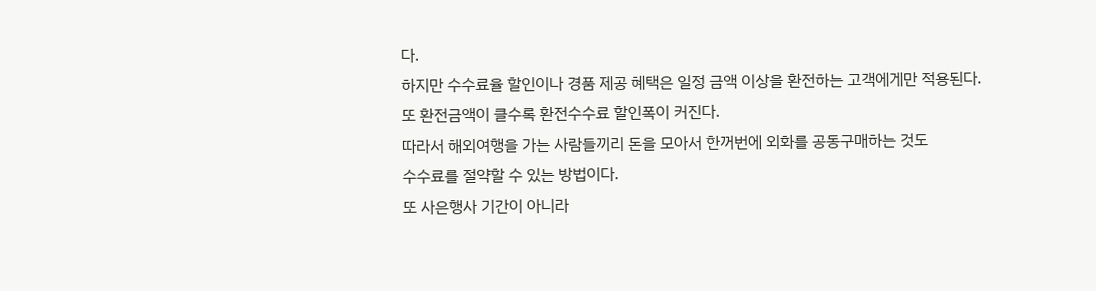다.
하지만 수수료율 할인이나 경품 제공 혜택은 일정 금액 이상을 환전하는 고객에게만 적용된다.
또 환전금액이 클수록 환전수수료 할인폭이 커진다.
따라서 해외여행을 가는 사람들끼리 돈을 모아서 한꺼번에 외화를 공동구매하는 것도
수수료를 절약할 수 있는 방법이다.
또 사은행사 기간이 아니라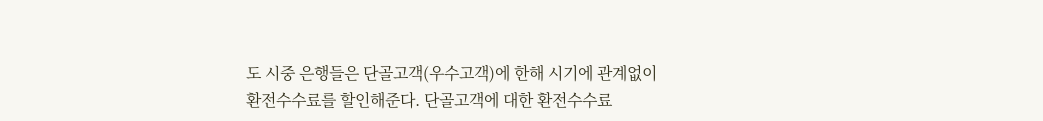도 시중 은행들은 단골고객(우수고객)에 한해 시기에 관계없이
환전수수료를 할인해준다. 단골고객에 대한 환전수수료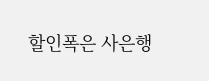할인폭은 사은행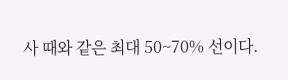사 때와 같은 최대 50~70% 선이다.